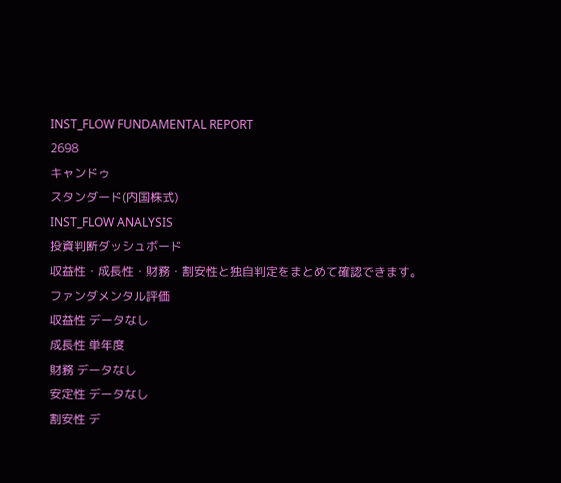INST_FLOW FUNDAMENTAL REPORT
2698
キャンドゥ
スタンダード(内国株式)
INST_FLOW ANALYSIS
投資判断ダッシュボード
収益性・成長性・財務・割安性と独自判定をまとめて確認できます。
ファンダメンタル評価
収益性 データなし
成長性 単年度
財務 データなし
安定性 データなし
割安性 デ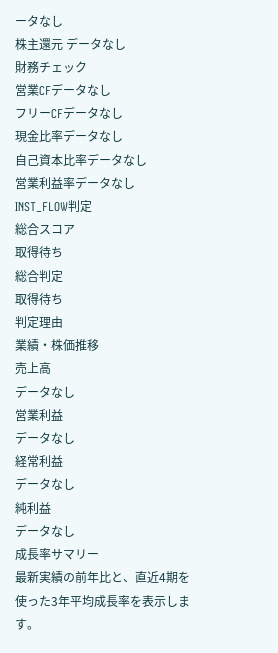ータなし
株主還元 データなし
財務チェック
営業CFデータなし
フリーCFデータなし
現金比率データなし
自己資本比率データなし
営業利益率データなし
INST_FLOW判定
総合スコア
取得待ち
総合判定
取得待ち
判定理由
業績・株価推移
売上高
データなし
営業利益
データなし
経常利益
データなし
純利益
データなし
成長率サマリー
最新実績の前年比と、直近4期を使った3年平均成長率を表示します。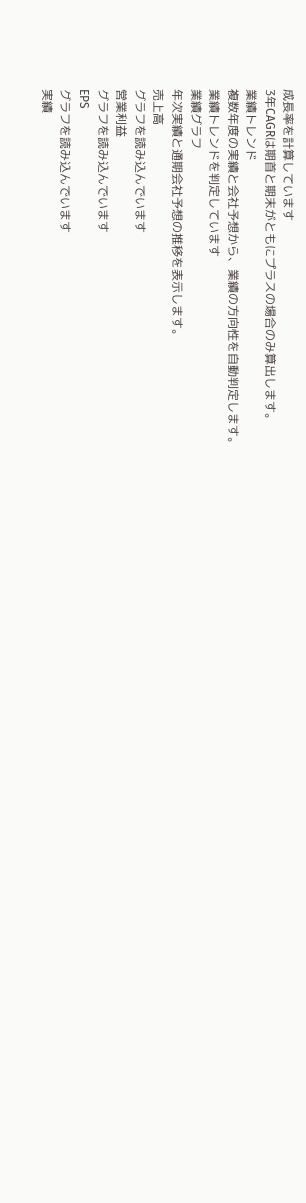成長率を計算しています
3年CAGRは期首と期末がともにプラスの場合のみ算出します。
業績トレンド
複数年度の実績と会社予想から、業績の方向性を自動判定します。
業績トレンドを判定しています
業績グラフ
年次実績と通期会社予想の推移を表示します。
売上高
グラフを読み込んでいます
営業利益
グラフを読み込んでいます
EPS
グラフを読み込んでいます
実績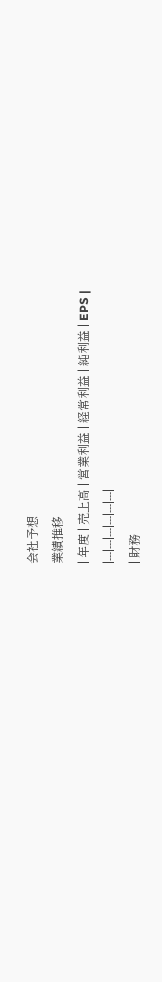会社予想
業績推移
| 年度 | 売上高 | 営業利益 | 経常利益 | 純利益 | EPS |
|---|---|---|---|---|---|
| 財務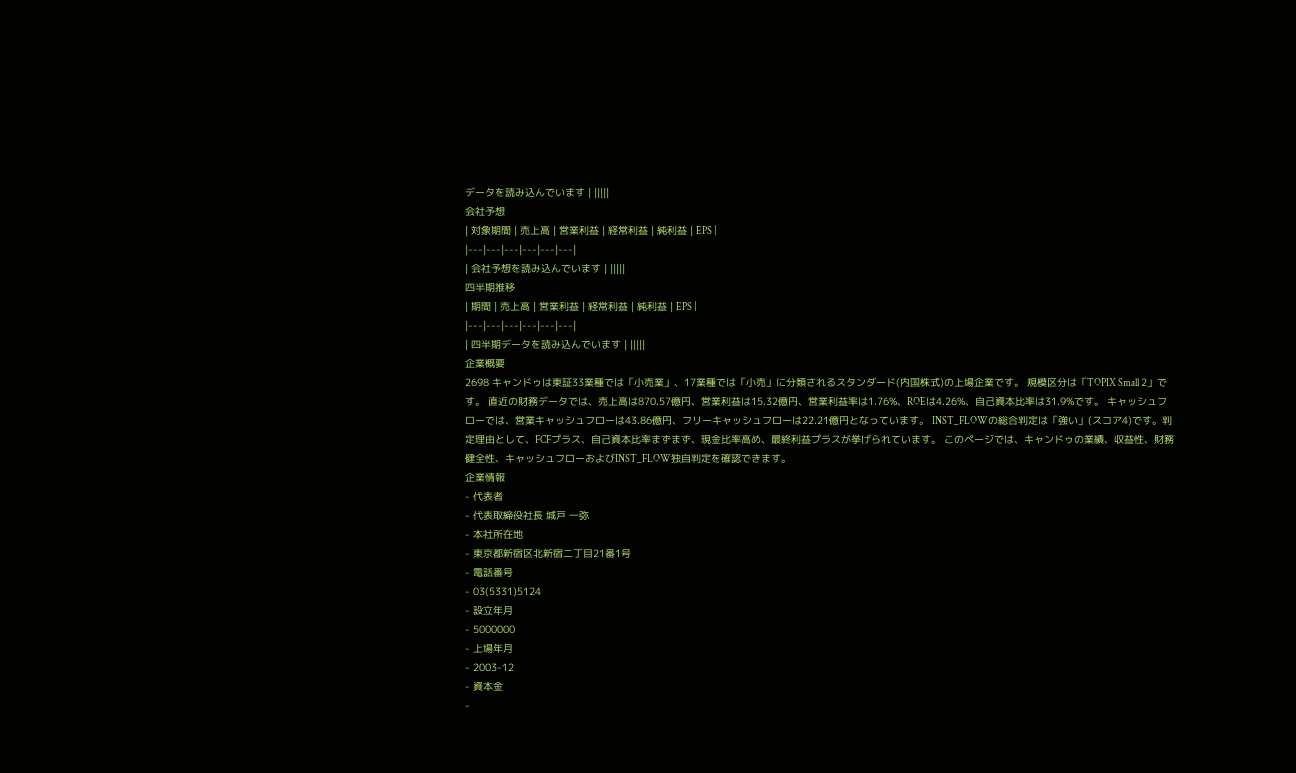データを読み込んでいます | |||||
会社予想
| 対象期間 | 売上高 | 営業利益 | 経常利益 | 純利益 | EPS |
|---|---|---|---|---|---|
| 会社予想を読み込んでいます | |||||
四半期推移
| 期間 | 売上高 | 営業利益 | 経常利益 | 純利益 | EPS |
|---|---|---|---|---|---|
| 四半期データを読み込んでいます | |||||
企業概要
2698 キャンドゥは東証33業種では「小売業」、17業種では「小売」に分類されるスタンダード(内国株式)の上場企業です。 規模区分は「TOPIX Small 2」です。 直近の財務データでは、売上高は870.57億円、営業利益は15.32億円、営業利益率は1.76%、ROEは4.26%、自己資本比率は31.9%です。 キャッシュフローでは、営業キャッシュフローは43.86億円、フリーキャッシュフローは22.21億円となっています。 INST_FLOWの総合判定は「強い」(スコア4)です。判定理由として、FCFプラス、自己資本比率まずまず、現金比率高め、最終利益プラスが挙げられています。 このページでは、キャンドゥの業績、収益性、財務健全性、キャッシュフローおよびINST_FLOW独自判定を確認できます。
企業情報
- 代表者
- 代表取締役社長 城戸 一弥
- 本社所在地
- 東京都新宿区北新宿二丁目21番1号
- 電話番号
- 03(5331)5124
- 設立年月
- 5000000
- 上場年月
- 2003-12
- 資本金
-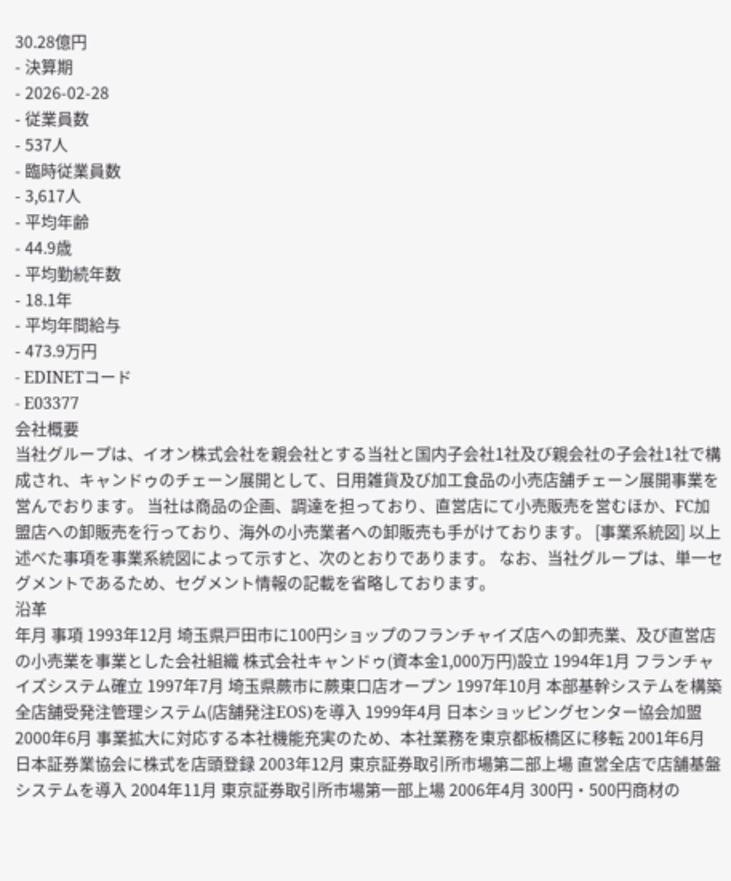30.28億円
- 決算期
- 2026-02-28
- 従業員数
- 537人
- 臨時従業員数
- 3,617人
- 平均年齢
- 44.9歳
- 平均勤続年数
- 18.1年
- 平均年間給与
- 473.9万円
- EDINETコード
- E03377
会社概要
当社グループは、イオン株式会社を親会社とする当社と国内子会社1社及び親会社の子会社1社で構成され、キャンドゥのチェーン展開として、日用雑貨及び加工食品の小売店舗チェーン展開事業を営んでおります。 当社は商品の企画、調達を担っており、直営店にて小売販売を営むほか、FC加盟店への卸販売を行っており、海外の小売業者への卸販売も手がけております。 [事業系統図] 以上述べた事項を事業系統図によって示すと、次のとおりであります。 なお、当社グループは、単一セグメントであるため、セグメント情報の記載を省略しております。
沿革
年月 事項 1993年12月 埼玉県戸田市に100円ショップのフランチャイズ店への卸売業、及び直営店の小売業を事業とした会社組織 株式会社キャンドゥ(資本金1,000万円)設立 1994年1月 フランチャイズシステム確立 1997年7月 埼玉県蕨市に蕨東口店オープン 1997年10月 本部基幹システムを構築 全店舗受発注管理システム(店舗発注EOS)を導入 1999年4月 日本ショッピングセンター協会加盟 2000年6月 事業拡大に対応する本社機能充実のため、本社業務を東京都板橋区に移転 2001年6月 日本証券業協会に株式を店頭登録 2003年12月 東京証券取引所市場第二部上場 直営全店で店舗基盤システムを導入 2004年11月 東京証券取引所市場第一部上場 2006年4月 300円・500円商材の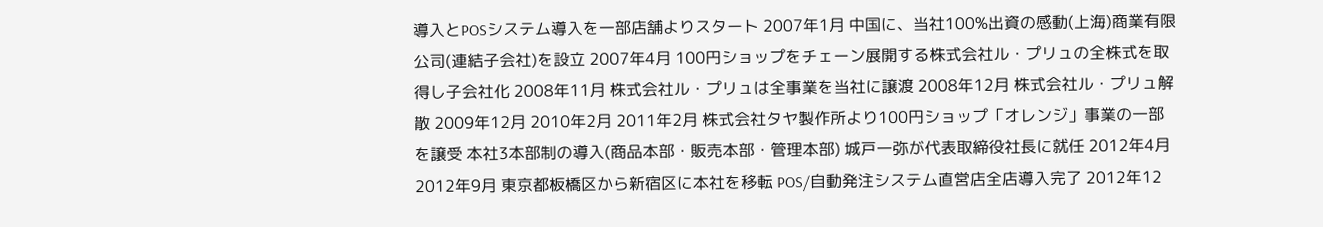導入とPOSシステム導入を一部店舗よりスタート 2007年1月 中国に、当社100%出資の感動(上海)商業有限公司(連結子会社)を設立 2007年4月 100円ショップをチェーン展開する株式会社ル・プリュの全株式を取得し子会社化 2008年11月 株式会社ル・プリュは全事業を当社に譲渡 2008年12月 株式会社ル・プリュ解散 2009年12月 2010年2月 2011年2月 株式会社タヤ製作所より100円ショップ「オレンジ」事業の一部を譲受 本社3本部制の導入(商品本部・販売本部・管理本部) 城戸一弥が代表取締役社長に就任 2012年4月 2012年9月 東京都板橋区から新宿区に本社を移転 POS/自動発注システム直営店全店導入完了 2012年12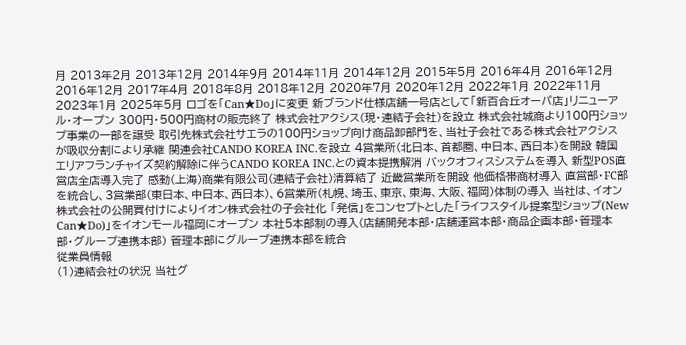月 2013年2月 2013年12月 2014年9月 2014年11月 2014年12月 2015年5月 2016年4月 2016年12月 2016年12月 2017年4月 2018年8月 2018年12月 2020年7月 2020年12月 2022年1月 2022年11月 2023年1月 2025年5月 ロゴを「Can★Do」に変更 新ブランド仕様店舗一号店として「新百合丘オーパ店」リニューアル・オープン 300円・500円商材の販売終了 株式会社アクシス(現・連結子会社)を設立 株式会社城商より100円ショップ事業の一部を譲受 取引先株式会社サエラの100円ショップ向け商品卸部門を、当社子会社である株式会社アクシスが吸収分割により承継 関連会社CANDO KOREA INC.を設立 4営業所(北日本、首都圏、中日本、西日本)を開設 韓国エリアフランチャイズ契約解除に伴うCANDO KOREA INC.との資本提携解消 バックオフィスシステムを導入 新型POS直営店全店導入完了 感動(上海)商業有限公司(連結子会社)清算結了 近畿営業所を開設 他価格帯商材導入 直営部・FC部を統合し、3営業部(東日本、中日本、西日本)、6営業所(札幌、埼玉、東京、東海、大阪、福岡)体制の導入 当社は、イオン株式会社の公開買付けによりイオン株式会社の子会社化 「発信」をコンセプトとした「ライフスタイル提案型ショップ(New Can★Do)」をイオンモール福岡にオープン 本社5本部制の導入(店舗開発本部・店舗運営本部・商品企画本部・管理本部・グループ連携本部) 管理本部にグループ連携本部を統合
従業員情報
(1)連結会社の状況 当社グ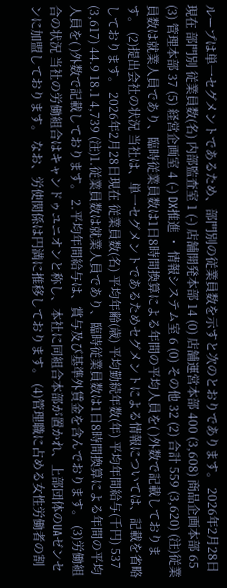ループは単一セグメントであるため、部門別の従業員数を示すと次のとおりであります。 2026年2月28日現在 部門別 従業員数(名) 内部監査室 1 (-) 店舗開発本部 14 (0) 店舗運営本部 400 (3,608) 商品企画本部 65 (3) 管理本部 37 (5) 経営企画室 4 (-) DX推進 ・ 情報システム室 6 (0) その他 32 (2) 合計 559 (3,620) (注)従業員数は就業人員であり、臨時従業員数は1日8時間換算による年間の平均人員を( )外数で記載しております。 (2)提出会社の状況 当社は、単一セグメントであるためセグメントによる情報については、記載を省略しております。 2026年2月28日現在 従業員数(名) 平均年齢(歳) 平均勤続年数(年) 平均年間給与(千円) 537 (3,617) 44.9 18.1 4,739 (注)1.従業員数は就業人員であり、臨時従業員数は1日8時間換算による年間の平均人員を( )外数で記載しております。 2.平均年間給与は、賞与及び基準外賃金を含んでおります。 (3)労働組合の状況 当社の労働組合はキャンドゥユニオンと称し、本社に同組合本部が置かれ、上部団体のUAゼンセンに加盟しております。 なお、労使関係は円満に推移しております。 (4)管理職に占める女性労働者の割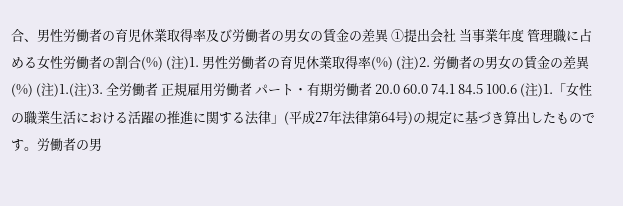合、男性労働者の育児休業取得率及び労働者の男女の賃金の差異 ①提出会社 当事業年度 管理職に占める女性労働者の割合(%) (注)1. 男性労働者の育児休業取得率(%) (注)2. 労働者の男女の賃金の差異(%) (注)1.(注)3. 全労働者 正規雇用労働者 パート・有期労働者 20.0 60.0 74.1 84.5 100.6 (注)1.「女性の職業生活における活躍の推進に関する法律」(平成27年法律第64号)の規定に基づき算出したものです。労働者の男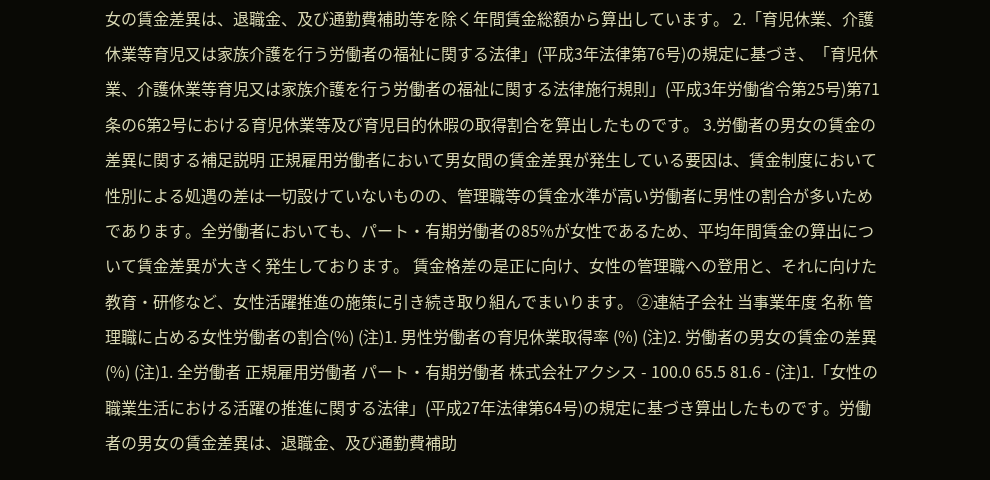女の賃金差異は、退職金、及び通勤費補助等を除く年間賃金総額から算出しています。 2.「育児休業、介護休業等育児又は家族介護を行う労働者の福祉に関する法律」(平成3年法律第76号)の規定に基づき、「育児休業、介護休業等育児又は家族介護を行う労働者の福祉に関する法律施行規則」(平成3年労働省令第25号)第71条の6第2号における育児休業等及び育児目的休暇の取得割合を算出したものです。 3.労働者の男女の賃金の差異に関する補足説明 正規雇用労働者において男女間の賃金差異が発生している要因は、賃金制度において性別による処遇の差は一切設けていないものの、管理職等の賃金水準が高い労働者に男性の割合が多いためであります。全労働者においても、パート・有期労働者の85%が女性であるため、平均年間賃金の算出について賃金差異が大きく発生しております。 賃金格差の是正に向け、女性の管理職への登用と、それに向けた教育・研修など、女性活躍推進の施策に引き続き取り組んでまいります。 ②連結子会社 当事業年度 名称 管理職に占める女性労働者の割合(%) (注)1. 男性労働者の育児休業取得率 (%) (注)2. 労働者の男女の賃金の差異(%) (注)1. 全労働者 正規雇用労働者 パート・有期労働者 株式会社アクシス - 100.0 65.5 81.6 - (注)1.「女性の職業生活における活躍の推進に関する法律」(平成27年法律第64号)の規定に基づき算出したものです。労働者の男女の賃金差異は、退職金、及び通勤費補助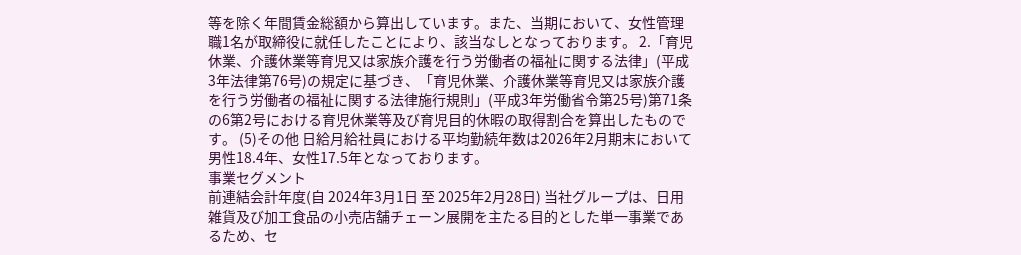等を除く年間賃金総額から算出しています。また、当期において、女性管理職1名が取締役に就任したことにより、該当なしとなっております。 2.「育児休業、介護休業等育児又は家族介護を行う労働者の福祉に関する法律」(平成3年法律第76号)の規定に基づき、「育児休業、介護休業等育児又は家族介護を行う労働者の福祉に関する法律施行規則」(平成3年労働省令第25号)第71条の6第2号における育児休業等及び育児目的休暇の取得割合を算出したものです。 (5)その他 日給月給社員における平均勤続年数は2026年2月期末において男性18.4年、女性17.5年となっております。
事業セグメント
前連結会計年度(自 2024年3月1日 至 2025年2月28日) 当社グループは、日用雑貨及び加工食品の小売店舗チェーン展開を主たる目的とした単一事業であるため、セ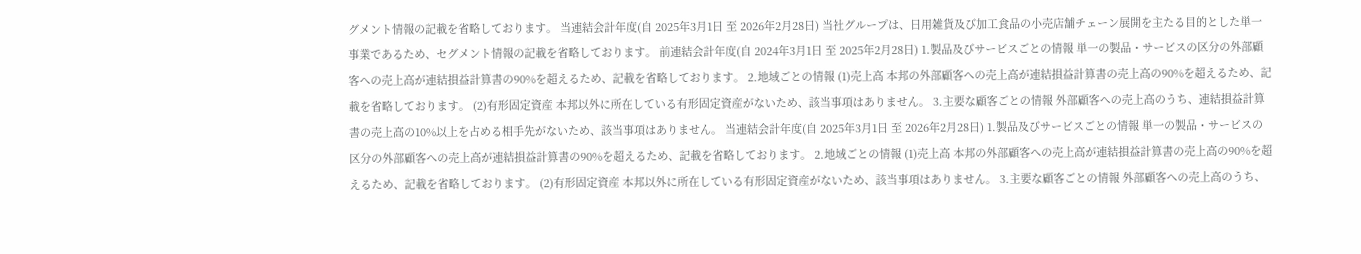グメント情報の記載を省略しております。 当連結会計年度(自 2025年3月1日 至 2026年2月28日) 当社グループは、日用雑貨及び加工食品の小売店舗チェーン展開を主たる目的とした単一事業であるため、セグメント情報の記載を省略しております。 前連結会計年度(自 2024年3月1日 至 2025年2月28日) 1.製品及びサービスごとの情報 単一の製品・サービスの区分の外部顧客への売上高が連結損益計算書の90%を超えるため、記載を省略しております。 2.地域ごとの情報 (1)売上高 本邦の外部顧客への売上高が連結損益計算書の売上高の90%を超えるため、記載を省略しております。 (2)有形固定資産 本邦以外に所在している有形固定資産がないため、該当事項はありません。 3.主要な顧客ごとの情報 外部顧客への売上高のうち、連結損益計算書の売上高の10%以上を占める相手先がないため、該当事項はありません。 当連結会計年度(自 2025年3月1日 至 2026年2月28日) 1.製品及びサービスごとの情報 単一の製品・サービスの区分の外部顧客への売上高が連結損益計算書の90%を超えるため、記載を省略しております。 2.地域ごとの情報 (1)売上高 本邦の外部顧客への売上高が連結損益計算書の売上高の90%を超えるため、記載を省略しております。 (2)有形固定資産 本邦以外に所在している有形固定資産がないため、該当事項はありません。 3.主要な顧客ごとの情報 外部顧客への売上高のうち、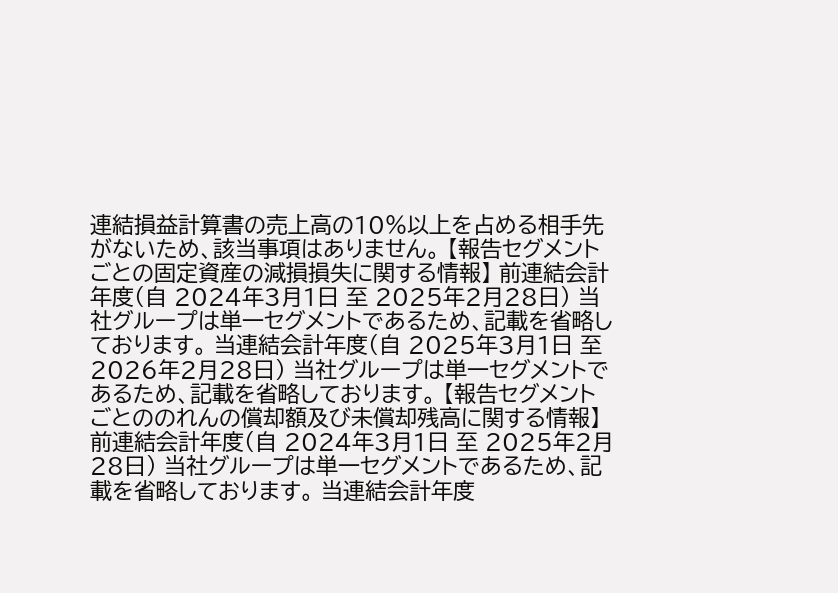連結損益計算書の売上高の10%以上を占める相手先がないため、該当事項はありません。 【報告セグメントごとの固定資産の減損損失に関する情報】 前連結会計年度(自 2024年3月1日 至 2025年2月28日) 当社グループは単一セグメントであるため、記載を省略しております。 当連結会計年度(自 2025年3月1日 至 2026年2月28日) 当社グループは単一セグメントであるため、記載を省略しております。 【報告セグメントごとののれんの償却額及び未償却残高に関する情報】 前連結会計年度(自 2024年3月1日 至 2025年2月28日) 当社グループは単一セグメントであるため、記載を省略しております。 当連結会計年度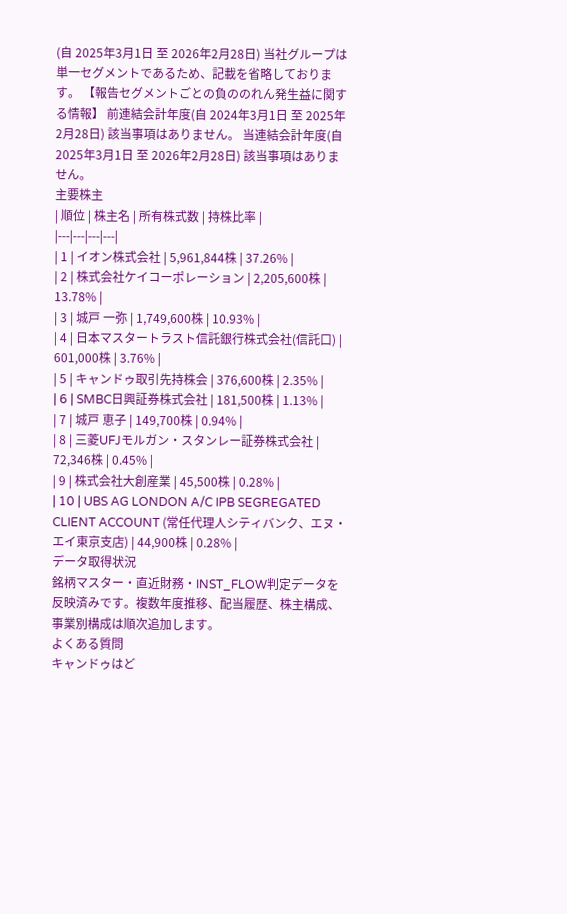(自 2025年3月1日 至 2026年2月28日) 当社グループは単一セグメントであるため、記載を省略しております。 【報告セグメントごとの負ののれん発生益に関する情報】 前連結会計年度(自 2024年3月1日 至 2025年2月28日) 該当事項はありません。 当連結会計年度(自 2025年3月1日 至 2026年2月28日) 該当事項はありません。
主要株主
| 順位 | 株主名 | 所有株式数 | 持株比率 |
|---|---|---|---|
| 1 | イオン株式会社 | 5,961,844株 | 37.26% |
| 2 | 株式会社ケイコーポレーション | 2,205,600株 | 13.78% |
| 3 | 城戸 一弥 | 1,749,600株 | 10.93% |
| 4 | 日本マスタートラスト信託銀行株式会社(信託口) | 601,000株 | 3.76% |
| 5 | キャンドゥ取引先持株会 | 376,600株 | 2.35% |
| 6 | SMBC日興証券株式会社 | 181,500株 | 1.13% |
| 7 | 城戸 恵子 | 149,700株 | 0.94% |
| 8 | 三菱UFJモルガン・スタンレー証券株式会社 | 72,346株 | 0.45% |
| 9 | 株式会社大創産業 | 45,500株 | 0.28% |
| 10 | UBS AG LONDON A/C IPB SEGREGATED CLIENT ACCOUNT (常任代理人シティバンク、エヌ・エイ東京支店) | 44,900株 | 0.28% |
データ取得状況
銘柄マスター・直近財務・INST_FLOW判定データを反映済みです。複数年度推移、配当履歴、株主構成、事業別構成は順次追加します。
よくある質問
キャンドゥはど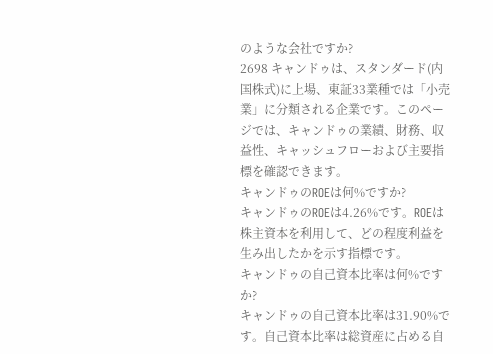のような会社ですか?
2698 キャンドゥは、スタンダード(内国株式)に上場、東証33業種では「小売業」に分類される企業です。このページでは、キャンドゥの業績、財務、収益性、キャッシュフローおよび主要指標を確認できます。
キャンドゥのROEは何%ですか?
キャンドゥのROEは4.26%です。ROEは株主資本を利用して、どの程度利益を生み出したかを示す指標です。
キャンドゥの自己資本比率は何%ですか?
キャンドゥの自己資本比率は31.90%です。自己資本比率は総資産に占める自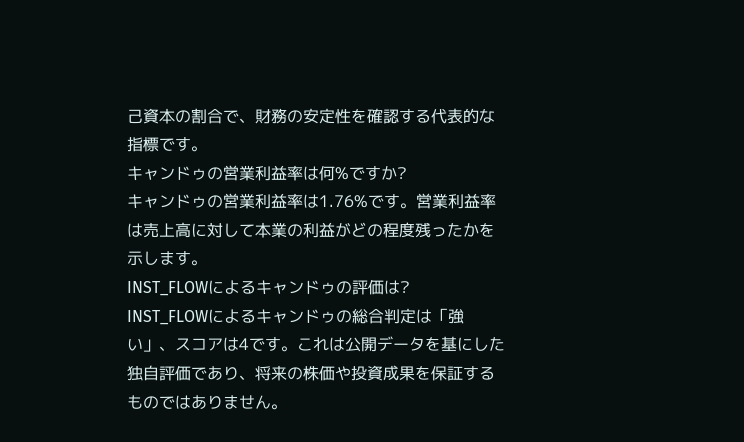己資本の割合で、財務の安定性を確認する代表的な指標です。
キャンドゥの営業利益率は何%ですか?
キャンドゥの営業利益率は1.76%です。営業利益率は売上高に対して本業の利益がどの程度残ったかを示します。
INST_FLOWによるキャンドゥの評価は?
INST_FLOWによるキャンドゥの総合判定は「強い」、スコアは4です。これは公開データを基にした独自評価であり、将来の株価や投資成果を保証するものではありません。